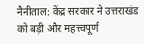नैनीताल: केंद्र सरकार ने उत्तराखंड को बड़ी और महत्त्वपूर्ण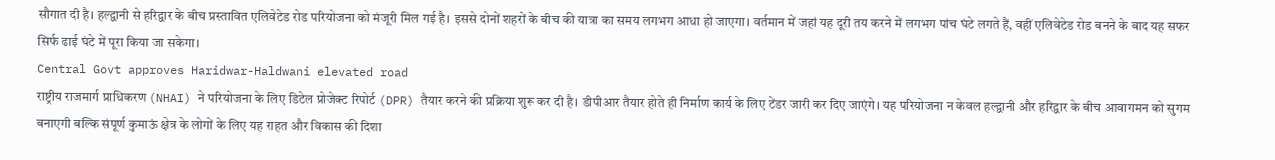सौगात दी है। हल्द्वानी से हरिद्वार के बीच प्रस्तावित एलिवेटेड रोड परियोजना को मंजूरी मिल गई है। इससे दोनों शहरों के बीच की यात्रा का समय लगभग आधा हो जाएगा। वर्तमान में जहां यह दूरी तय करने में लगभग पांच घंटे लगते हैं, वहीं एलिवेटेड रोड बनने के बाद यह सफर सिर्फ ढाई घंटे में पूरा किया जा सकेगा।
Central Govt approves Haridwar-Haldwani elevated road
राष्ट्रीय राजमार्ग प्राधिकरण (NHAI) ने परियोजना के लिए डिटेल प्रोजेक्ट रिपोर्ट (DPR) तैयार करने की प्रक्रिया शुरू कर दी है। डीपीआर तैयार होते ही निर्माण कार्य के लिए टेंडर जारी कर दिए जाएंगे। यह परियोजना न केवल हल्द्वानी और हरिद्वार के बीच आवागमन को सुगम बनाएगी बल्कि संपूर्ण कुमाऊं क्षेत्र के लोगों के लिए यह राहत और विकास की दिशा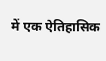में एक ऐतिहासिक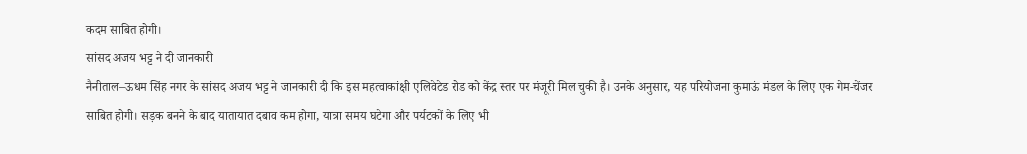कदम साबित होगी।
सांसद अजय भट्ट ने दी जानकारी
नैनीताल–ऊधम सिंह नगर के सांसद अजय भट्ट ने जानकारी दी कि इस महत्वाकांक्षी एलिवेटेड रोड को केंद्र स्तर पर मंजूरी मिल चुकी है। उनके अनुसार, यह परियोजना कुमाऊं मंडल के लिए एक गेम-चेंजर साबित होगी। सड़क बनने के बाद यातायात दबाव कम होगा, यात्रा समय घटेगा और पर्यटकों के लिए भी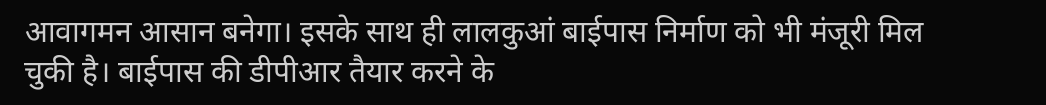आवागमन आसान बनेगा। इसके साथ ही लालकुआं बाईपास निर्माण को भी मंजूरी मिल चुकी है। बाईपास की डीपीआर तैयार करने के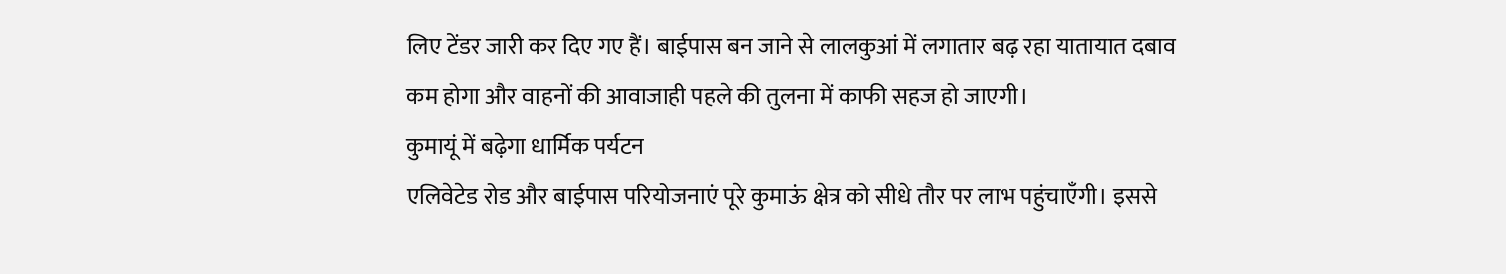लिए टेंडर जारी कर दिए गए हैं। बाईपास बन जाने से लालकुआं में लगातार बढ़ रहा यातायात दबाव कम होगा और वाहनों की आवाजाही पहले की तुलना में काफी सहज हो जाएगी।
कुमायूं में बढ़ेगा धार्मिक पर्यटन
एलिवेटेड रोड और बाईपास परियोजनाएं पूरे कुमाऊं क्षेत्र को सीधे तौर पर लाभ पहुंचाएँगी। इससे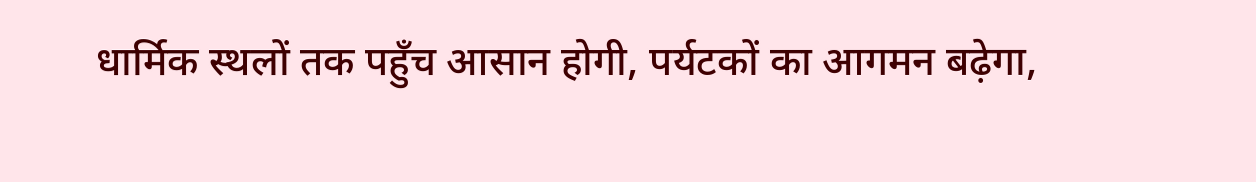धार्मिक स्थलों तक पहुँच आसान होगी, पर्यटकों का आगमन बढ़ेगा,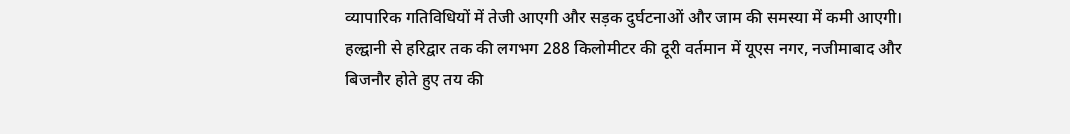व्यापारिक गतिविधियों में तेजी आएगी और सड़क दुर्घटनाओं और जाम की समस्या में कमी आएगी। हल्द्वानी से हरिद्वार तक की लगभग 288 किलोमीटर की दूरी वर्तमान में यूएस नगर, नजीमाबाद और बिजनौर होते हुए तय की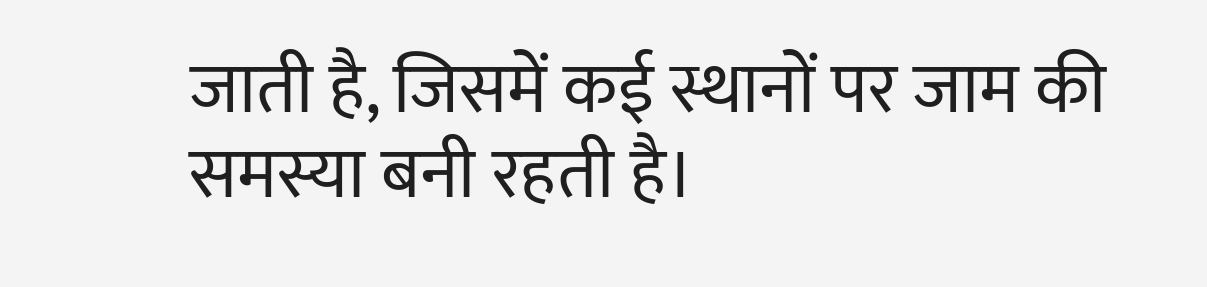जाती है, जिसमें कई स्थानों पर जाम की समस्या बनी रहती है।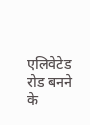एलिवेटेड रोड बनने के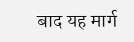बाद यह मार्ग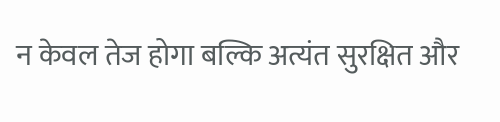न केवल तेज होगा बल्कि अत्यंत सुरक्षित और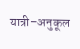यात्री–अनुकूल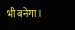भी बनेगा।